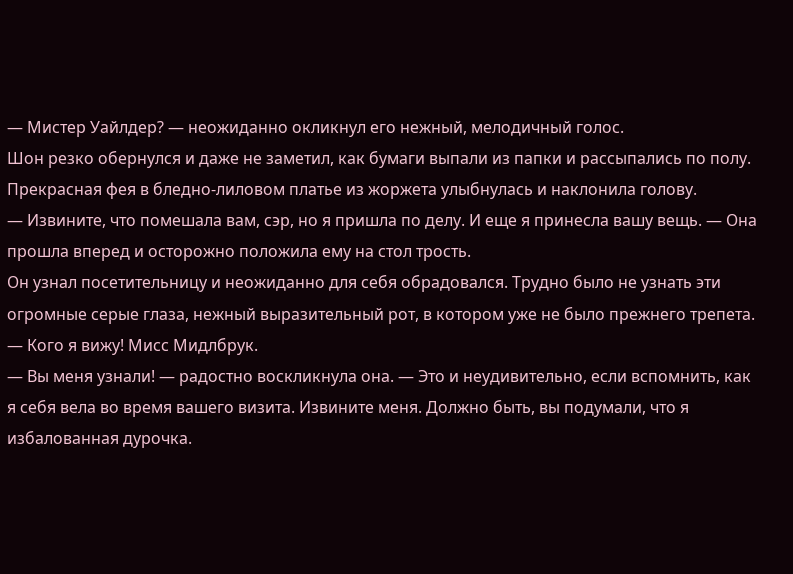— Мистер Уайлдер? — неожиданно окликнул его нежный, мелодичный голос.
Шон резко обернулся и даже не заметил, как бумаги выпали из папки и рассыпались по полу. Прекрасная фея в бледно-лиловом платье из жоржета улыбнулась и наклонила голову.
— Извините, что помешала вам, сэр, но я пришла по делу. И еще я принесла вашу вещь. — Она прошла вперед и осторожно положила ему на стол трость.
Он узнал посетительницу и неожиданно для себя обрадовался. Трудно было не узнать эти огромные серые глаза, нежный выразительный рот, в котором уже не было прежнего трепета.
— Кого я вижу! Мисс Мидлбрук.
— Вы меня узнали! — радостно воскликнула она. — Это и неудивительно, если вспомнить, как я себя вела во время вашего визита. Извините меня. Должно быть, вы подумали, что я избалованная дурочка.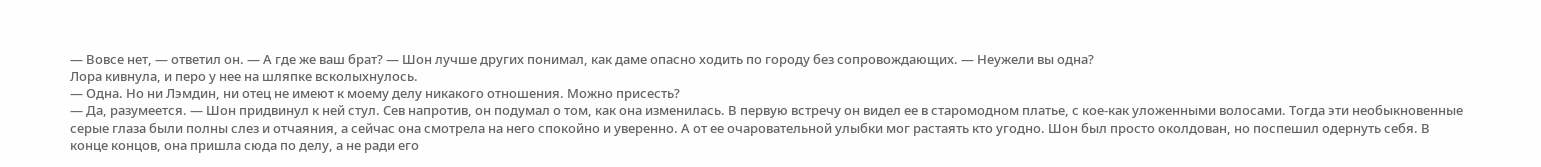— Вовсе нет, — ответил он. — А где же ваш брат? — Шон лучше других понимал, как даме опасно ходить по городу без сопровождающих. — Неужели вы одна?
Лора кивнула, и перо у нее на шляпке всколыхнулось.
— Одна. Но ни Лэмдин, ни отец не имеют к моему делу никакого отношения. Можно присесть?
— Да, разумеется. — Шон придвинул к ней стул. Сев напротив, он подумал о том, как она изменилась. В первую встречу он видел ее в старомодном платье, с кое-как уложенными волосами. Тогда эти необыкновенные серые глаза были полны слез и отчаяния, а сейчас она смотрела на него спокойно и уверенно. А от ее очаровательной улыбки мог растаять кто угодно. Шон был просто околдован, но поспешил одернуть себя. В конце концов, она пришла сюда по делу, а не ради его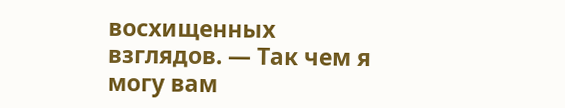восхищенных взглядов. — Так чем я могу вам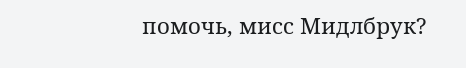помочь, мисс Мидлбрук?